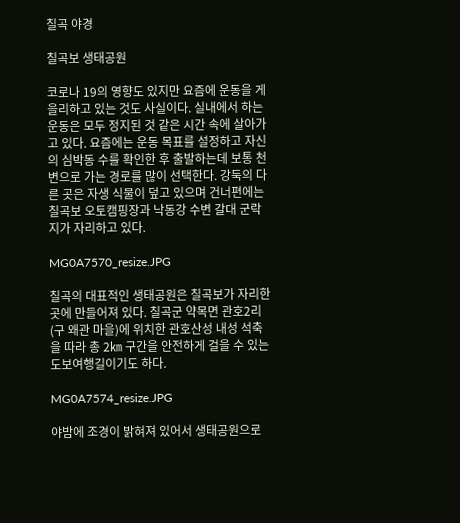칠곡 야경

칠곡보 생태공원

코로나 19의 영향도 있지만 요즘에 운동을 게을리하고 있는 것도 사실이다. 실내에서 하는 운동은 모두 정지된 것 같은 시간 속에 살아가고 있다. 요즘에는 운동 목표를 설정하고 자신의 심박동 수를 확인한 후 출발하는데 보통 천변으로 가는 경로를 많이 선택한다. 강둑의 다른 곳은 자생 식물이 덮고 있으며 건너편에는 칠곡보 오토캠핑장과 낙동강 수변 갈대 군락지가 자리하고 있다.

MG0A7570_resize.JPG

칠곡의 대표적인 생태공원은 칠곡보가 자리한 곳에 만들어져 있다. 칠곡군 약목면 관호2리(구 왜관 마을)에 위치한 관호산성 내성 석축을 따라 총 2㎞ 구간을 안전하게 걸을 수 있는 도보여행길이기도 하다.

MG0A7574_resize.JPG

야밤에 조경이 밝혀져 있어서 생태공원으로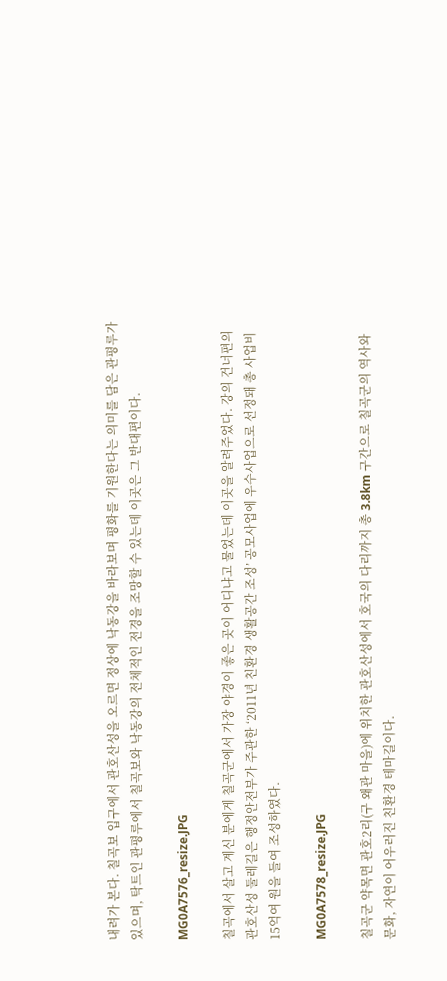내려가 본다. 칠곡보 입구에서 관호산성을 오르면 정상에 낙동강을 바라보며 평화를 기원한다는 의미를 담은 관평루가 있으며, 탁트인 관평루에서 칠곡보와 낙동강의 전체적인 전경을 조망할 수 있는데 이곳은 그 반대편이다.

MG0A7576_resize.JPG

칠곡에서 살고 계신 분에게 칠곡군에서 가장 야경이 좋은 곳이 어디냐고 물었는데 이곳을 알려주었다. 강의 건너편의 관호산성 둘레길은 행정안전부가 주관한 ‘2011년 친환경 생활공간 조성’ 공모사업에 우수사업으로 선정돼 총 사업비 15억여 원을 들여 조성하였다.

MG0A7578_resize.JPG

칠곡군 약목면 관호2리(구 왜관 마을)에 위치한 관호산성에서 호국의 다리까지 총 3.8km 구간으로 칠곡군의 역사와 문화, 자연이 어우러진 친환경 테마길이다.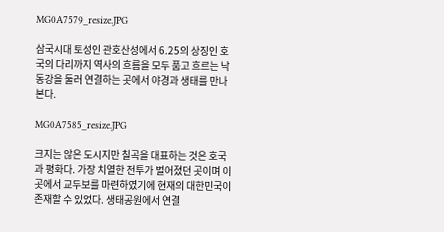MG0A7579_resize.JPG

삼국시대 토성인 관호산성에서 6.25의 상징인 호국의 다리까지 역사의 흐름을 모두 품고 흐르는 낙동강을 둘러 연결하는 곳에서 야경과 생태를 만나본다.

MG0A7585_resize.JPG

크지는 않은 도시지만 칠곡을 대표하는 것은 호국과 평화다. 가장 치열한 전투가 벌어졌던 곳이며 이곳에서 교두보를 마련하였기에 현재의 대한민국이 존재할 수 있었다. 생태공원에서 연결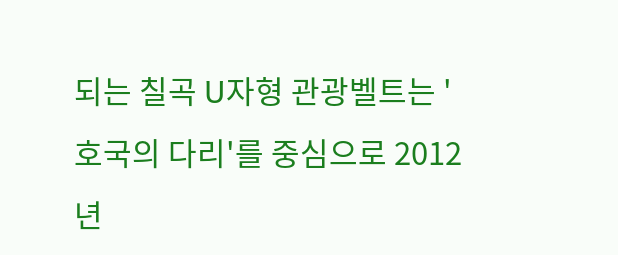되는 칠곡 U자형 관광벨트는 '호국의 다리'를 중심으로 2012년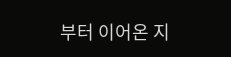부터 이어온 지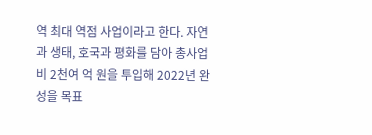역 최대 역점 사업이라고 한다. 자연과 생태, 호국과 평화를 담아 총사업비 2천여 억 원을 투입해 2022년 완성을 목표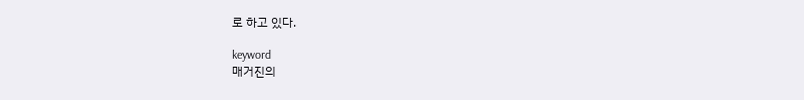로 하고 있다.

keyword
매거진의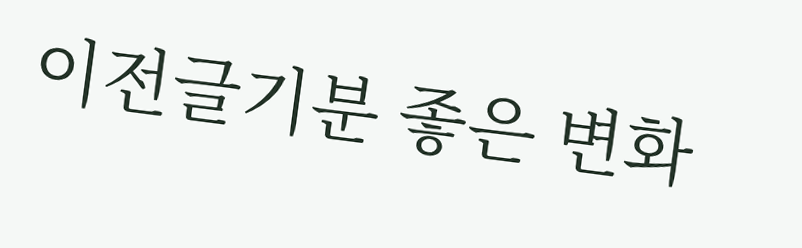이전글기분 좋은 변화